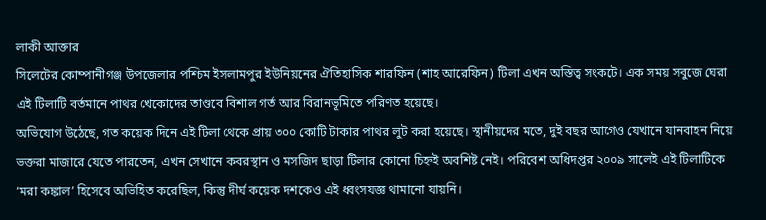লাকী আক্তার
সিলেটের কোম্পানীগঞ্জ উপজেলার পশ্চিম ইসলামপুর ইউনিয়নের ঐতিহাসিক শারফিন (শাহ আরেফিন) টিলা এখন অস্তিত্ব সংকটে। এক সময় সবুজে ঘেরা এই টিলাটি বর্তমানে পাথর খেকোদের তাণ্ডবে বিশাল গর্ত আর বিরানভূমিতে পরিণত হয়েছে।
অভিযোগ উঠেছে, গত কয়েক দিনে এই টিলা থেকে প্রায় ৩০০ কোটি টাকার পাথর লুট করা হয়েছে। স্থানীয়দের মতে, দুই বছর আগেও যেখানে যানবাহন নিয়ে ভক্তরা মাজারে যেতে পারতেন, এখন সেখানে কবরস্থান ও মসজিদ ছাড়া টিলার কোনো চিহ্নই অবশিষ্ট নেই। পরিবেশ অধিদপ্তর ২০০৯ সালেই এই টিলাটিকে ‘মরা কঙ্কাল’ হিসেবে অভিহিত করেছিল, কিন্তু দীর্ঘ কয়েক দশকেও এই ধ্বংসযজ্ঞ থামানো যায়নি।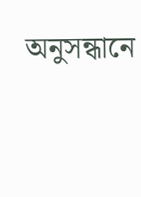অনুসন্ধানে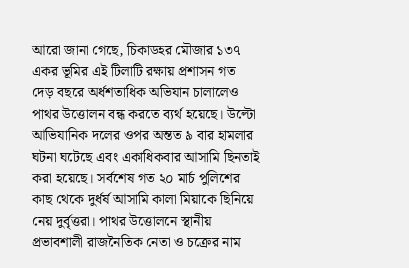আরো জানা গেছে, চিকাডহর মৌজার ১৩৭ একর ভূমির এই টিলাটি রক্ষায় প্রশাসন গত দেড় বছরে অর্ধশতাধিক অভিযান চালালেও পাথর উত্তোলন বন্ধ করতে ব্যর্থ হয়েছে। উল্টো আভিযানিক দলের ওপর অন্তত ৯ বার হামলার ঘটনা ঘটেছে এবং একাধিকবার আসামি ছিনতাই করা হয়েছে। সর্বশেষ গত ২০ মার্চ পুলিশের কাছ থেকে দুর্ধর্ষ আসামি কালা মিয়াকে ছিনিয়ে নেয় দুর্বৃত্তরা। পাথর উত্তোলনে স্থানীয় প্রভাবশালী রাজনৈতিক নেতা ও চক্রের নাম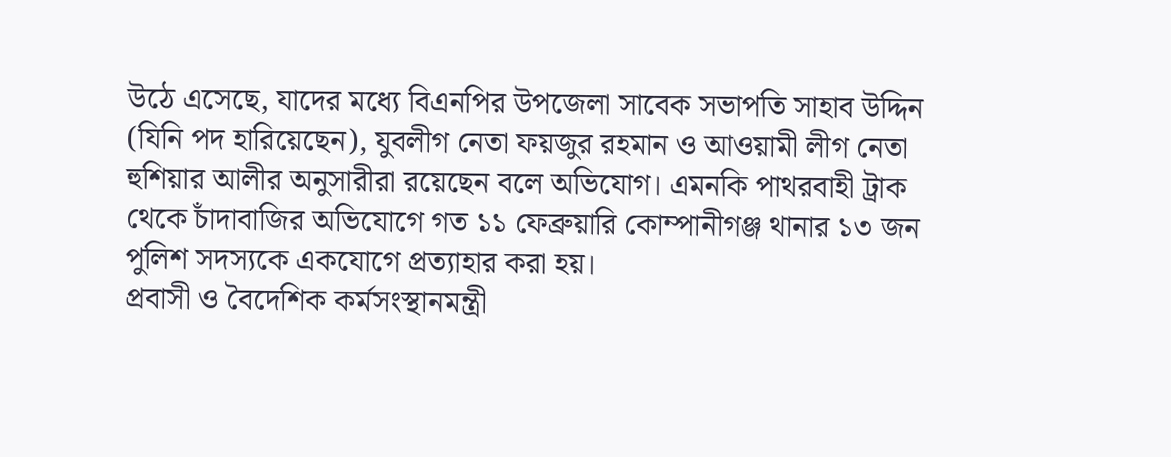উঠে এসেছে, যাদের মধ্যে বিএনপির উপজেলা সাবেক সভাপতি সাহাব উদ্দিন (যিনি পদ হারিয়েছেন), যুবলীগ নেতা ফয়জুর রহমান ও আওয়ামী লীগ নেতা হুশিয়ার আলীর অনুসারীরা রয়েছেন বলে অভিযোগ। এমনকি পাথরবাহী ট্রাক থেকে চাঁদাবাজির অভিযোগে গত ১১ ফেব্রুয়ারি কোম্পানীগঞ্জ থানার ১৩ জন পুলিশ সদস্যকে একযোগে প্রত্যাহার করা হয়।
প্রবাসী ও বৈদেশিক কর্মসংস্থানমন্ত্রী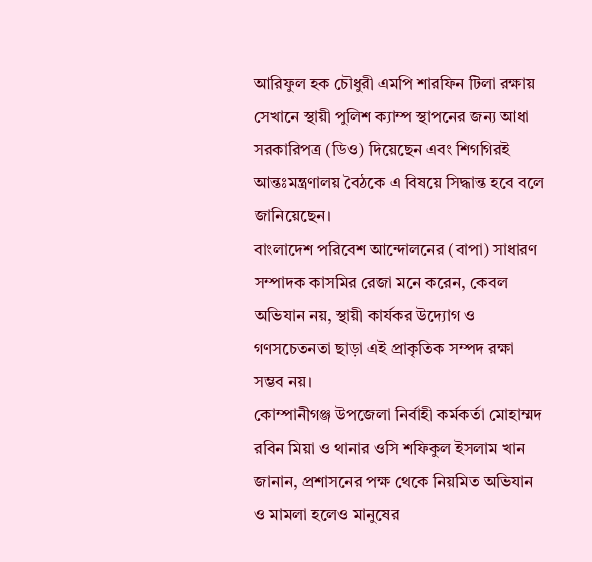আরিফুল হক চৌধুরী এমপি শারফিন টিলা রক্ষায় সেখানে স্থায়ী পুলিশ ক্যাম্প স্থাপনের জন্য আধা সরকারিপত্র (ডিও) দিয়েছেন এবং শিগগিরই আন্তঃমন্ত্রণালয় বৈঠকে এ বিষয়ে সিদ্ধান্ত হবে বলে জানিয়েছেন।
বাংলাদেশ পরিবেশ আন্দোলনের (বাপা) সাধারণ সম্পাদক কাসমির রেজা মনে করেন, কেবল অভিযান নয়, স্থায়ী কার্যকর উদ্যোগ ও গণসচেতনতা ছাড়া এই প্রাকৃতিক সম্পদ রক্ষা সম্ভব নয়।
কোম্পানীগঞ্জ উপজেলা নির্বাহী কর্মকর্তা মোহাম্মদ রবিন মিয়া ও থানার ওসি শফিকুল ইসলাম খান জানান, প্রশাসনের পক্ষ থেকে নিয়মিত অভিযান ও মামলা হলেও মানুষের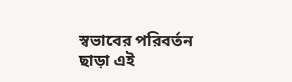স্বভাবের পরিবর্তন ছাড়া এই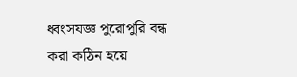ধ্বংসযজ্ঞ পুরোপুরি বন্ধ করা কঠিন হয়ে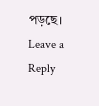পড়ছে।
Leave a Reply